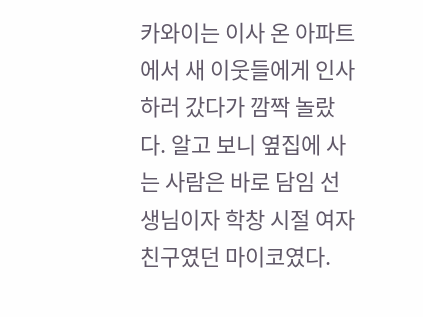카와이는 이사 온 아파트에서 새 이웃들에게 인사하러 갔다가 깜짝 놀랐다. 알고 보니 옆집에 사는 사람은 바로 담임 선생님이자 학창 시절 여자친구였던 마이코였다.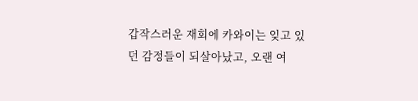갑작스러운 재회에 카와이는 잊고 있던 감정들이 되살아났고, 오랜 여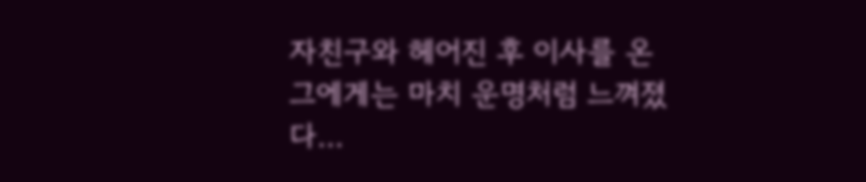자친구와 헤어진 후 이사를 온 그에게는 마치 운명처럼 느껴졌다…